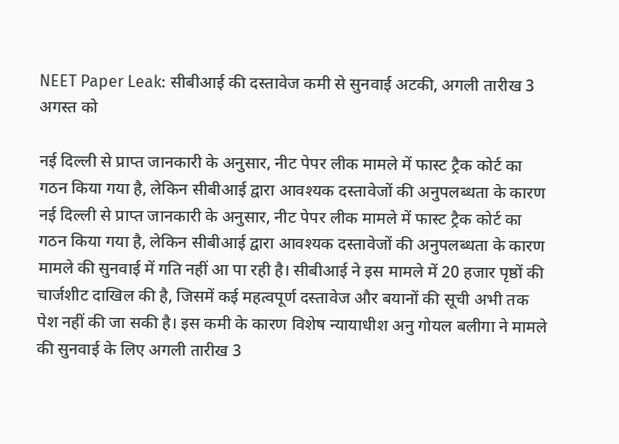NEET Paper Leak: सीबीआई की दस्तावेज कमी से सुनवाई अटकी, अगली तारीख 3 अगस्त को

नई दिल्ली से प्राप्त जानकारी के अनुसार, नीट पेपर लीक मामले में फास्ट ट्रैक कोर्ट का गठन किया गया है, लेकिन सीबीआई द्वारा आवश्यक दस्तावेजों की अनुपलब्धता के कारण
नई दिल्ली से प्राप्त जानकारी के अनुसार, नीट पेपर लीक मामले में फास्ट ट्रैक कोर्ट का गठन किया गया है, लेकिन सीबीआई द्वारा आवश्यक दस्तावेजों की अनुपलब्धता के कारण मामले की सुनवाई में गति नहीं आ पा रही है। सीबीआई ने इस मामले में 20 हजार पृष्ठों की चार्जशीट दाखिल की है, जिसमें कई महत्वपूर्ण दस्तावेज और बयानों की सूची अभी तक पेश नहीं की जा सकी है। इस कमी के कारण विशेष न्यायाधीश अनु गोयल बलीगा ने मामले की सुनवाई के लिए अगली तारीख 3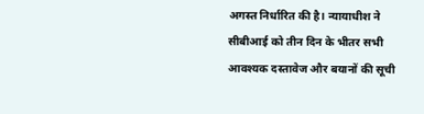अगस्त निर्धारित की है। न्यायाधीश ने सीबीआई को तीन दिन के भीतर सभी आवश्यक दस्तावेज और बयानों की सूची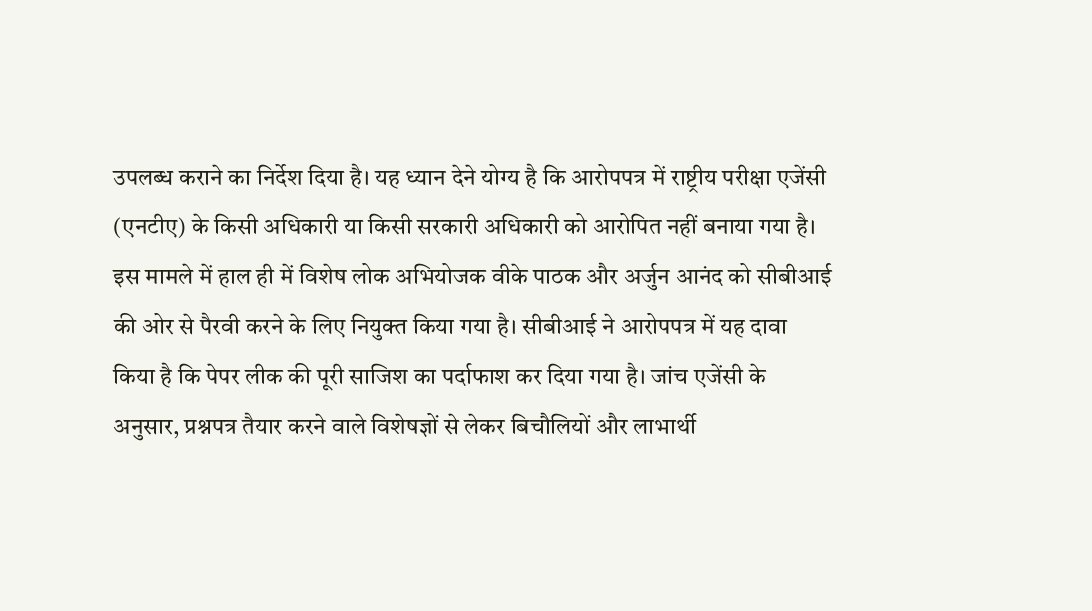उपलब्ध कराने का निर्देश दिया है। यह ध्यान देने योग्य है कि आरोपपत्र में राष्ट्रीय परीक्षा एजेंसी (एनटीए) के किसी अधिकारी या किसी सरकारी अधिकारी को आरोपित नहीं बनाया गया है।
इस मामले में हाल ही में विशेष लोक अभियोजक वीके पाठक और अर्जुन आनंद को सीबीआई की ओर से पैरवी करने के लिए नियुक्त किया गया है। सीबीआई ने आरोपपत्र में यह दावा किया है कि पेपर लीक की पूरी साजिश का पर्दाफाश कर दिया गया है। जांच एजेंसी के अनुसार, प्रश्नपत्र तैयार करने वाले विशेषज्ञों से लेकर बिचौलियों और लाभार्थी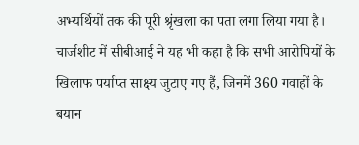अभ्यर्थियों तक की पूरी श्रृंखला का पता लगा लिया गया है। चार्जशीट में सीबीआई ने यह भी कहा है कि सभी आरोपियों के खिलाफ पर्याप्त साक्ष्य जुटाए गए हैं, जिनमें 360 गवाहों के बयान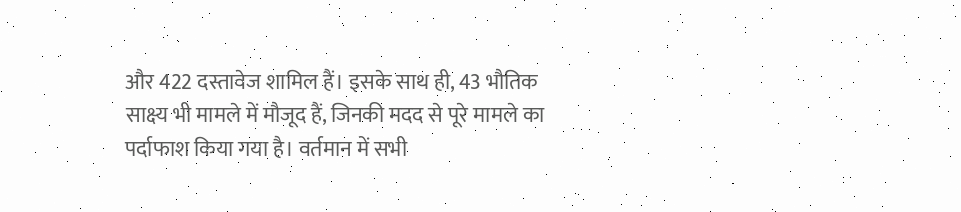और 422 दस्तावेज शामिल हैं। इसके साथ ही, 43 भौतिक साक्ष्य भी मामले में मौजूद हैं, जिनकी मदद से पूरे मामले का पर्दाफाश किया गया है। वर्तमान में सभी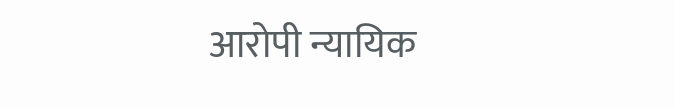आरोपी न्यायिक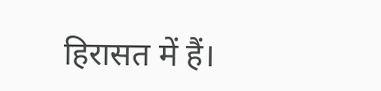हिरासत में हैं।